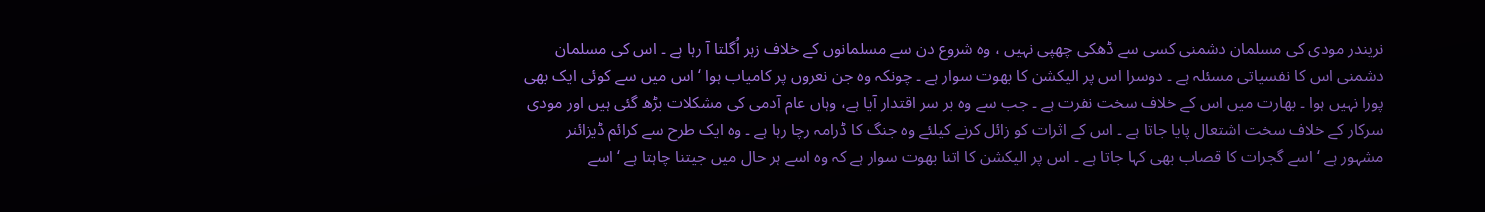نریندر مودی کی مسلمان دشمنی کسی سے ڈھکی چھپی نہیں ، وہ شروع دن سے مسلمانوں کے خلاف زہر اُگلتا آ رہا ہے ۔ اس کی مسلمان دشمنی اس کا نفسیاتی مسئلہ ہے ۔ دوسرا اس پر الیکشن کا بھوت سوار ہے ۔ چونکہ وہ جن نعروں پر کامیاب ہوا ‘ اس میں سے کوئی ایک بھی پورا نہیں ہوا ۔ بھارت میں اس کے خلاف سخت نفرت ہے ۔ جب سے وہ بر سر اقتدار آیا ہے، وہاں عام آدمی کی مشکلات بڑھ گئی ہیں اور مودی سرکار کے خلاف سخت اشتعال پایا جاتا ہے ۔ اس کے اثرات کو زائل کرنے کیلئے وہ جنگ کا ڈرامہ رچا رہا ہے ۔ وہ ایک طرح سے کرائم ڈیزائنر مشہور ہے ‘ اسے گجرات کا قصاب بھی کہا جاتا ہے ۔ اس پر الیکشن کا اتنا بھوت سوار ہے کہ وہ اسے ہر حال میں جیتنا چاہتا ہے ‘ اسے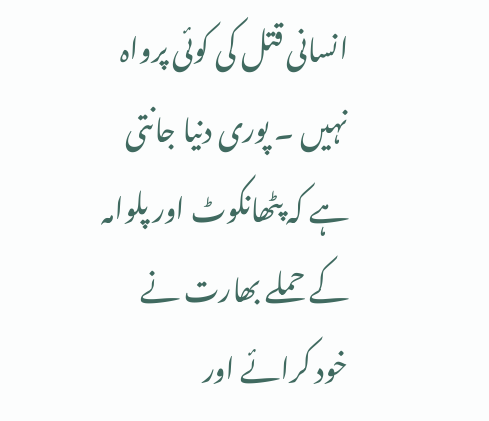انسانی قتل کی کوئی پرواہ نہیں ۔ پوری دنیا جانتی ہے کہ پٹھانکوٹ اور پلوامہ کے حملے بھارت نے خود کرائے اور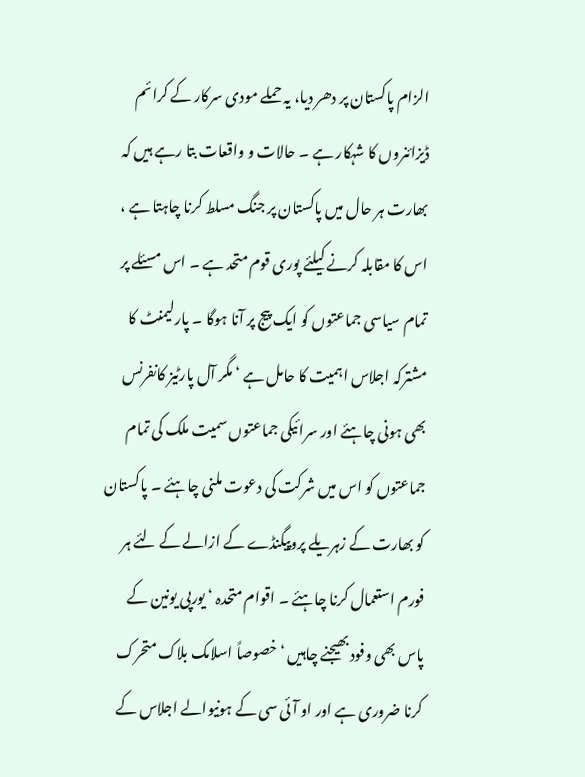الزام پاکستان پر دھر دیا، یہ حملے مودی سرکار کے کرائم ڈیزائنروں کا شہکار ہے ۔ حالات و واقعات بتا رہے ہیں کہ بھارت ہر حال میں پاکستان پر جنگ مسلط کرنا چاہتا ہے ، اس کا مقابلہ کرنے کیلئے پوری قوم متحد ہے ۔ اس مسئلے پر تمام سیاسی جماعتوں کو ایک پیج پر آنا ہوگا ۔ پارلیمنٹ کا مشترکہ اجلاس اہمیت کا حامل ہے ‘ مگر آل پارٹیز کانفرنس بھی ہونی چاہئے اور سرائیکی جماعتوں سمیت ملک کی تمام جماعتوں کو اس میں شرکت کی دعوت ملنی چاہئے ۔ پاکستان کو بھارت کے زہریلے پروپیگنڈے کے ازالے کے لئے ہر فورم استعمال کرنا چاہئے ۔ اقوام متحدہ ‘ یورپی یونین کے پاس بھی وفود بھیجنے چاہیں ‘ خصوصاً اسلامک بلاک متحرک کرنا ضروری ہے اور او آئی سی کے ہونیوالے اجلاس کے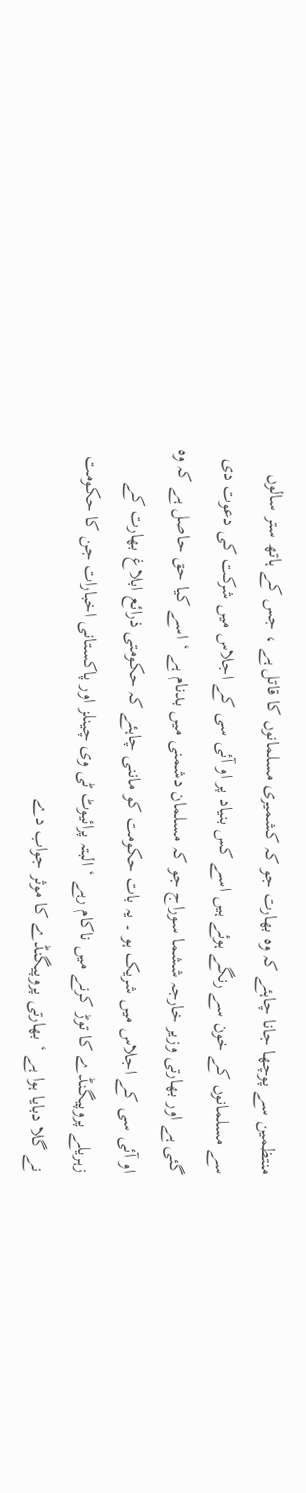منتظمین سے پوچھا جانا چاہئے کہ وہ بھارت جو کہ کشمیری مسلمانوں کا قاتل ہے ، جس کے ہاتھ ستر سالوں سے مسلمانوں کے خون سے رنگے ہوئے ہیں اسے کس بنیاد پر او آئی سی کے اجلاس میں شرکت کی دعوت دی گئی ہے اور بھارتی وزیر خارجہ ششما سوراج جو کہ مسلمان دشمنی میں بدنام ہے ‘ اسے کیا حق حاصل ہے کہ وہ او آئی سی کے اجلاس میں شریک ہو ۔ یہ بات حکومت کو ماننی چاہئے کہ حکومتی ذرائع ابلاغ بھارت کے زہریلے پروپیگنڈے کا توڑ کرنے میں ناکام رہے ‘ البتہ پرائیوٹ ٹی وی چینلز اور پاکستانی اخبارات جن کا حکومت نے گلا دبایا ہوا ہے ‘ بھارتی پروپیگنڈے کا موثر جواب دے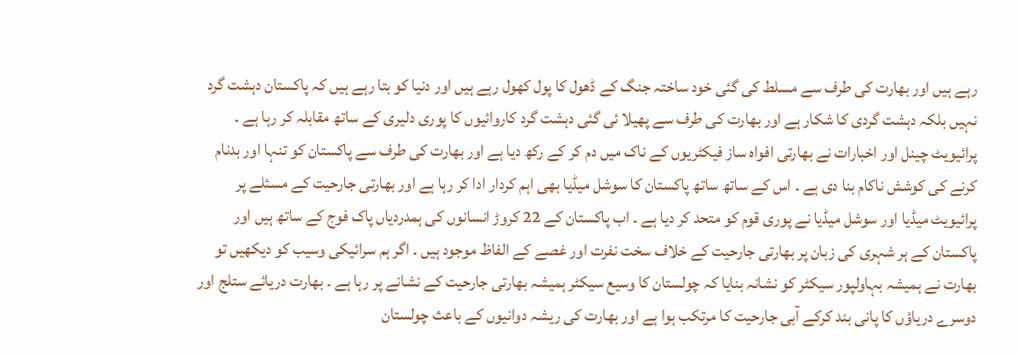رہے ہیں اور بھارت کی طرف سے مسلط کی گئی خود ساختہ جنگ کے ڈھول کا پول کھول رہے ہیں اور دنیا کو بتا رہے ہیں کہ پاکستان دہشت گرد نہیں بلکہ دہشت گردی کا شکار ہے اور بھارت کی طرف سے پھیلا ئی گئی دہشت گرد کاروائیوں کا پوری دلیری کے ساتھ مقابلہ کر رہا ہے ۔ پرائیویٹ چینل اور اخبارات نے بھارتی افواہ ساز فیکٹریوں کے ناک میں دم کر کے رکھ دیا ہے اور بھارت کی طرف سے پاکستان کو تنہا اور بدنام کرنے کی کوشش ناکام بنا دی ہے ۔ اس کے ساتھ ساتھ پاکستان کا سوشل میڈیا بھی اہم کردار ادا کر رہا ہے اور بھارتی جارحیت کے مسئلے پر پرائیویٹ میڈیا اور سوشل میڈیا نے پوری قوم کو متحد کر دیا ہے ۔ اب پاکستان کے 22 کروڑ انسانوں کی ہمدردیاں پاک فوج کے ساتھ ہیں اور پاکستان کے ہر شہری کی زبان پر بھارتی جارحیت کے خلاف سخت نفرت اور غصے کے الفاظ موجود ہیں ۔ اگر ہم سرائیکی وسیب کو دیکھیں تو بھارت نے ہمیشہ بہاولپور سیکٹر کو نشانہ بنایا کہ چولستان کا وسیع سیکٹر ہمیشہ بھارتی جارحیت کے نشانے پر رہا ہے ۔ بھارت دریائے ستلج اور دوسرے دریاؤں کا پانی بند کرکے آبی جارحیت کا مرتکب ہوا ہے اور بھارت کی ریشہ دوانیوں کے باعث چولستان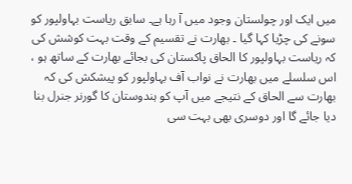میں ایک اور چولستان وجود میں آ رہا ہے۔ سابق ریاست بہاولپور کو سونے کی چڑیا کہا گیا ۔ بھارت نے تقسیم کے وقت بہت کوشش کی کہ ریاست بہاولپور کا الحاق پاکستان کی بجائے بھارت کے ساتھ ہو ، اس سلسلے میں بھارت نے نواب آف بہاولپور کو پیشکش کی کہ بھارت سے الحاق کے نتیجے میں آپ کو ہندوستان کا گورنر جنرل بنا دیا جائے گا اور دوسری بھی بہت سی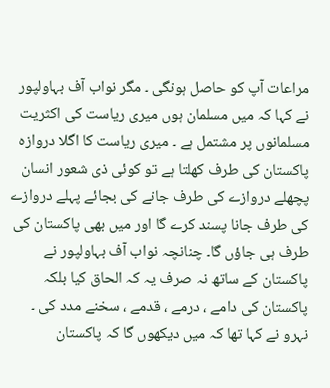مراعات آپ کو حاصل ہونگی ۔ مگر نواب آف بہاولپور نے کہا کہ میں مسلمان ہوں میری ریاست کی اکثریت مسلمانوں پر مشتمل ہے ۔ میری ریاست کا اگلا دروازہ پاکستان کی طرف کھلتا ہے تو کوئی ذی شعور انسان پچھلے دروازے کی طرف جانے کی بجائے پہلے دروازے کی طرف جانا پسند کرے گا اور میں بھی پاکستان کی طرف ہی جاؤں گا۔ چنانچہ نواب آف بہاولپور نے پاکستان کے ساتھ نہ صرف یہ کہ الحاق کیا بلکہ پاکستان کی دامے ، درمے ، قدمے ، سخنے مدد کی ۔ نہرو نے کہا تھا کہ میں دیکھوں گا کہ پاکستان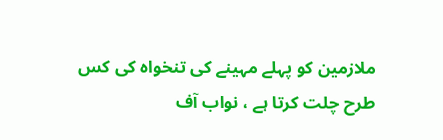ملازمین کو پہلے مہینے کی تنخواہ کی کس طرح چلت کرتا ہے ، نواب آف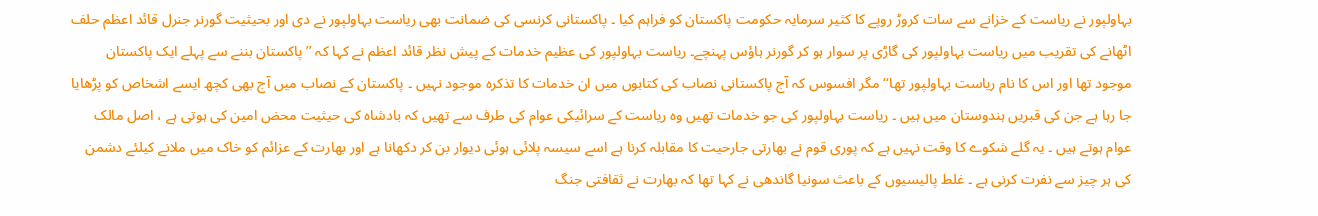بہاولپور نے ریاست کے خزانے سے سات کروڑ روپے کا کثیر سرمایہ حکومت پاکستان کو فراہم کیا ۔ پاکستانی کرنسی کی ضمانت بھی ریاست بہاولپور نے دی اور بحیثیت گورنر جنرل قائد اعظم حلف اٹھانے کی تقریب میں ریاست بہاولپور کی گاڑی پر سوار ہو کر گورنر ہاؤس پہنچے۔ ریاست بہاولپور کی عظیم خدمات کے پیش نظر قائد اعظم نے کہا کہ ’’پاکستان بننے سے پہلے ایک پاکستان موجود تھا اور اس کا نام ریاست بہاولپور تھا‘‘ مگر افسوس کہ آج پاکستانی نصاب کی کتابوں میں ان خدمات کا تذکرہ موجود نہیں ۔ پاکستان کے نصاب میں آج بھی کچھ ایسے اشخاص کو پڑھایا جا رہا ہے جن کی قبریں ہندوستان میں ہیں ۔ ریاست بہاولپور کی جو خدمات تھیں وہ ریاست کے سرائیکی عوام کی طرف سے تھیں کہ بادشاہ کی حیثیت محض امین کی ہوتی ہے ، اصل مالک عوام ہوتے ہیں ۔ یہ گلے شکوے کا وقت نہیں ہے کہ پوری قوم نے بھارتی جارحیت کا مقابلہ کرنا ہے اسے سیسہ پلائی ہوئی دیوار بن کر دکھانا ہے اور بھارت کے عزائم کو خاک میں ملانے کیلئے دشمن کی ہر چیز سے نفرت کرنی ہے ۔ غلط پالیسیوں کے باعث سونیا گاندھی نے کہا تھا کہ بھارت نے ثقافتی جنگ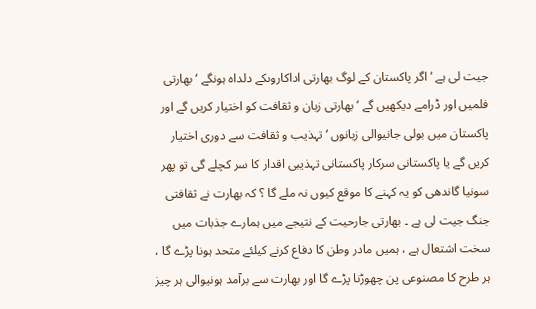جیت لی ہے ‘ اگر پاکستان کے لوگ بھارتی اداکاروںکے دلداہ ہونگے ‘ بھارتی فلمیں اور ڈرامے دیکھیں گے ‘ بھارتی زبان و ثقافت کو اختیار کریں گے اور پاکستان میں بولی جانیوالی زبانوں ‘ تہذیب و ثقافت سے دوری اختیار کریں گے یا پاکستانی سرکار پاکستانی تہذیبی اقدار کا سر کچلے گی تو پھر سونیا گاندھی کو یہ کہنے کا موقع کیوں نہ ملے گا ؟ کہ بھارت نے ثقافتی جنگ جیت لی ہے ۔ بھارتی جارحیت کے نتیجے میں ہمارے جذبات میں سخت اشتعال ہے ، ہمیں مادر وطن کا دفاع کرنے کیلئے متحد ہونا پڑے گا ، ہر طرح کا مصنوعی پن چھوڑنا پڑے گا اور بھارت سے برآمد ہونیوالی ہر چیز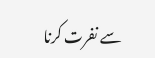سے نفرت کرنا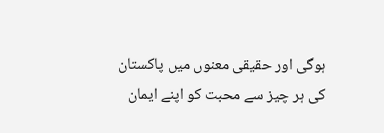ہوگی اور حقیقی معنوں میں پاکستان کی ہر چیز سے محبت کو اپنے ایمان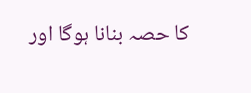کا حصہ بنانا ہوگا اور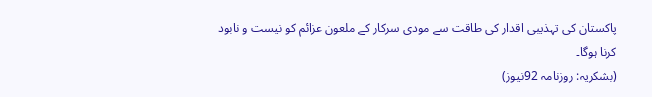پاکستان کی تہذیبی اقدار کی طاقت سے مودی سرکار کے ملعون عزائم کو نیست و نابود کرنا ہوگا۔
(بشکریہ: روزنامہ 92نیوز)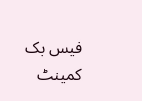فیس بک کمینٹ